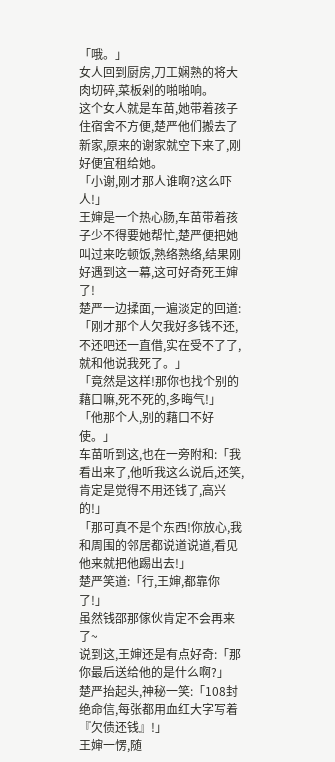「哦。」
女人回到厨房,刀工娴熟的将大肉切碎,菜板剁的啪啪响。
这个女人就是车苗,她带着孩子住宿舍不方便,楚严他们搬去了新家,原来的谢家就空下来了,刚好便宜租给她。
「小谢,刚才那人谁啊?这么吓人!」
王婶是一个热心肠,车苗带着孩子少不得要她帮忙,楚严便把她叫过来吃顿饭,熟络熟络,结果刚好遇到这一幕,这可好奇死王婶了!
楚严一边揉面,一遍淡定的回道:「刚才那个人欠我好多钱不还,不还吧还一直借,实在受不了了,就和他说我死了。」
「竟然是这样!那你也找个别的藉口嘛,死不死的,多晦气!」
「他那个人,别的藉口不好使。」
车苗听到这,也在一旁附和:「我看出来了,他听我这么说后,还笑,肯定是觉得不用还钱了,高兴的!」
「那可真不是个东西!你放心,我和周围的邻居都说道说道,看见他来就把他踢出去!」
楚严笑道:「行,王婶,都靠你了!」
虽然钱邵那傢伙肯定不会再来了~
说到这,王婶还是有点好奇:「那你最后送给他的是什么啊?」
楚严抬起头,神秘一笑:「108封绝命信,每张都用血红大字写着『欠债还钱』!」
王婶一愣,随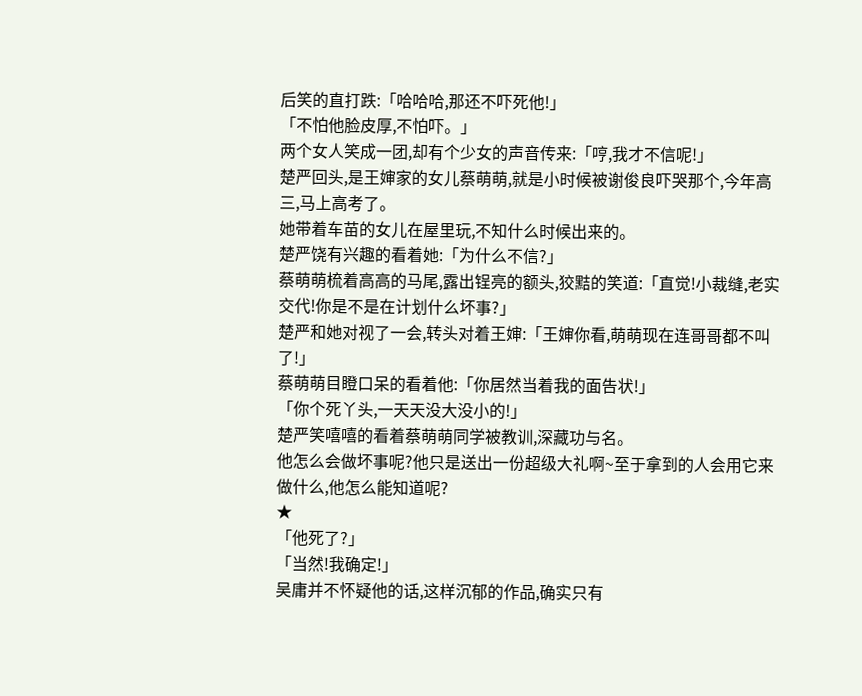后笑的直打跌:「哈哈哈,那还不吓死他!」
「不怕他脸皮厚,不怕吓。」
两个女人笑成一团,却有个少女的声音传来:「哼,我才不信呢!」
楚严回头,是王婶家的女儿蔡萌萌,就是小时候被谢俊良吓哭那个,今年高三,马上高考了。
她带着车苗的女儿在屋里玩,不知什么时候出来的。
楚严饶有兴趣的看着她:「为什么不信?」
蔡萌萌梳着高高的马尾,露出锃亮的额头,狡黠的笑道:「直觉!小裁缝,老实交代!你是不是在计划什么坏事?」
楚严和她对视了一会,转头对着王婶:「王婶你看,萌萌现在连哥哥都不叫了!」
蔡萌萌目瞪口呆的看着他:「你居然当着我的面告状!」
「你个死丫头,一天天没大没小的!」
楚严笑嘻嘻的看着蔡萌萌同学被教训,深藏功与名。
他怎么会做坏事呢?他只是送出一份超级大礼啊~至于拿到的人会用它来做什么,他怎么能知道呢?
★
「他死了?」
「当然!我确定!」
吴庸并不怀疑他的话,这样沉郁的作品,确实只有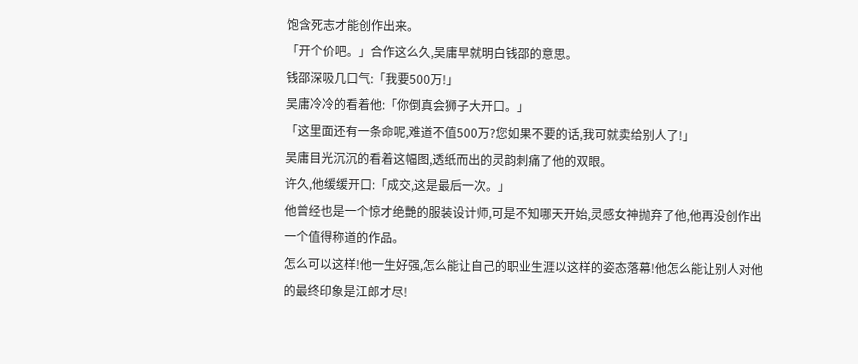饱含死志才能创作出来。
「开个价吧。」合作这么久,吴庸早就明白钱邵的意思。
钱邵深吸几口气:「我要500万!」
吴庸冷冷的看着他:「你倒真会狮子大开口。」
「这里面还有一条命呢,难道不值500万?您如果不要的话,我可就卖给别人了!」
吴庸目光沉沉的看着这幅图,透纸而出的灵韵刺痛了他的双眼。
许久,他缓缓开口:「成交,这是最后一次。」
他曾经也是一个惊才绝艷的服装设计师,可是不知哪天开始,灵感女神抛弃了他,他再没创作出一个值得称道的作品。
怎么可以这样!他一生好强,怎么能让自己的职业生涯以这样的姿态落幕!他怎么能让别人对他的最终印象是江郎才尽!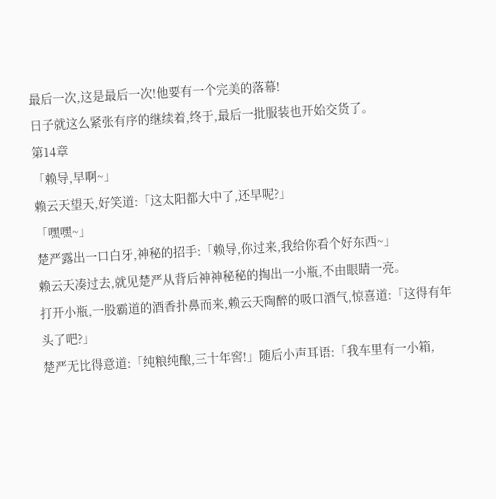最后一次,这是最后一次!他要有一个完美的落幕!
日子就这么紧张有序的继续着,终于,最后一批服装也开始交货了。
第14章
「赖导,早啊~」
赖云天望天,好笑道:「这太阳都大中了,还早呢?」
「嘿嘿~」
楚严露出一口白牙,神秘的招手:「赖导,你过来,我给你看个好东西~」
赖云天凑过去,就见楚严从背后神神秘秘的掏出一小瓶,不由眼睛一亮。
打开小瓶,一股霸道的酒香扑鼻而来,赖云天陶醉的吸口酒气,惊喜道:「这得有年头了吧?」
楚严无比得意道:「纯粮纯酿,三十年窖!」随后小声耳语:「我车里有一小箱,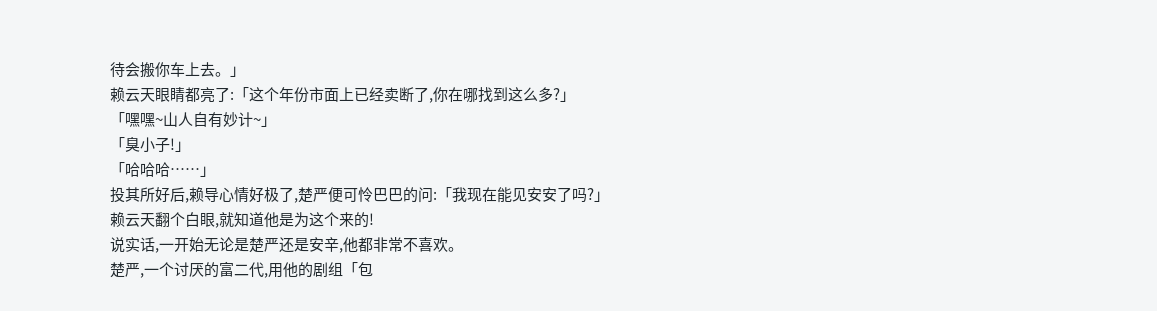待会搬你车上去。」
赖云天眼睛都亮了:「这个年份市面上已经卖断了,你在哪找到这么多?」
「嘿嘿~山人自有妙计~」
「臭小子!」
「哈哈哈……」
投其所好后,赖导心情好极了,楚严便可怜巴巴的问:「我现在能见安安了吗?」
赖云天翻个白眼,就知道他是为这个来的!
说实话,一开始无论是楚严还是安辛,他都非常不喜欢。
楚严,一个讨厌的富二代,用他的剧组「包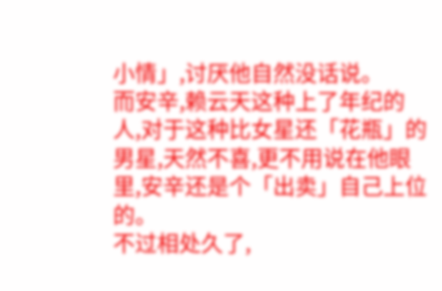小情」,讨厌他自然没话说。
而安辛,赖云天这种上了年纪的人,对于这种比女星还「花瓶」的男星,天然不喜,更不用说在他眼里,安辛还是个「出卖」自己上位的。
不过相处久了,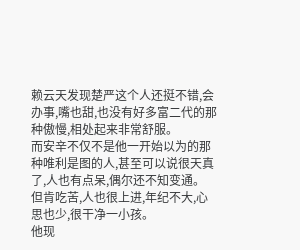赖云天发现楚严这个人还挺不错,会办事,嘴也甜,也没有好多富二代的那种傲慢,相处起来非常舒服。
而安辛不仅不是他一开始以为的那种唯利是图的人,甚至可以说很天真了,人也有点呆,偶尔还不知变通。
但肯吃苦,人也很上进,年纪不大,心思也少,很干净一小孩。
他现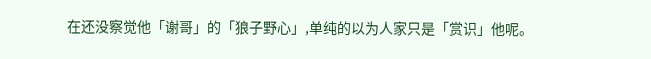在还没察觉他「谢哥」的「狼子野心」,单纯的以为人家只是「赏识」他呢。